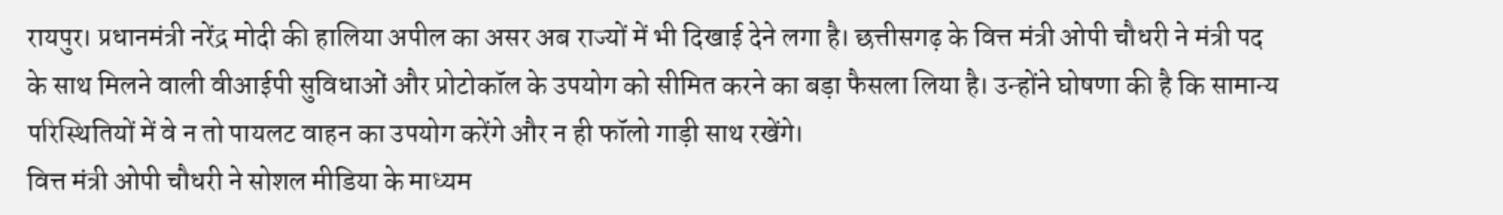रायपुर। प्रधानमंत्री नरेंद्र मोदी की हालिया अपील का असर अब राज्यों में भी दिखाई देने लगा है। छत्तीसगढ़ के वित्त मंत्री ओपी चौधरी ने मंत्री पद के साथ मिलने वाली वीआईपी सुविधाओं और प्रोटोकॉल के उपयोग को सीमित करने का बड़ा फैसला लिया है। उन्होंने घोषणा की है कि सामान्य परिस्थितियों में वे न तो पायलट वाहन का उपयोग करेंगे और न ही फॉलो गाड़ी साथ रखेंगे।
वित्त मंत्री ओपी चौधरी ने सोशल मीडिया के माध्यम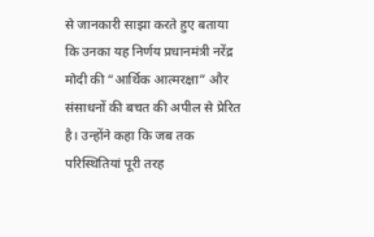से जानकारी साझा करते हुए बताया कि उनका यह निर्णय प्रधानमंत्री नरेंद्र मोदी की “आर्थिक आत्मरक्षा” और संसाधनों की बचत की अपील से प्रेरित है। उन्होंने कहा कि जब तक परिस्थितियां पूरी तरह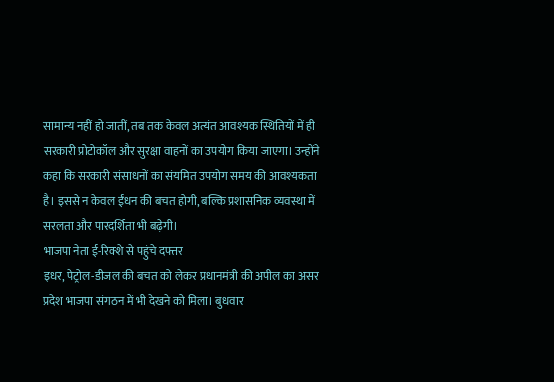सामान्य नहीं हो जातीं, तब तक केवल अत्यंत आवश्यक स्थितियों में ही सरकारी प्रोटोकॉल और सुरक्षा वाहनों का उपयोग किया जाएगा। उन्होंने कहा कि सरकारी संसाधनों का संयमित उपयोग समय की आवश्यकता है। इससे न केवल ईंधन की बचत होगी, बल्कि प्रशासनिक व्यवस्था में सरलता और पारदर्शिता भी बढ़ेगी।
भाजपा नेता ई-रिक्शे से पहुंचे दफ्तर
इधर, पेट्रोल-डीजल की बचत को लेकर प्रधानमंत्री की अपील का असर प्रदेश भाजपा संगठन में भी देखने को मिला। बुधवार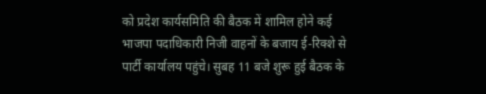को प्रदेश कार्यसमिति की बैठक में शामिल होने कई भाजपा पदाधिकारी निजी वाहनों के बजाय ई-रिक्शे से पार्टी कार्यालय पहुंचे। सुबह 11 बजे शुरू हुई बैठक के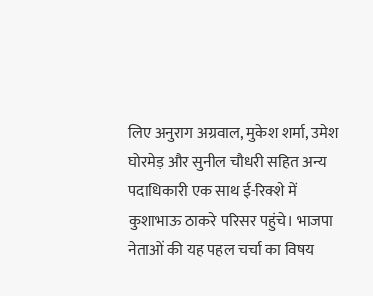लिए अनुराग अग्रवाल, मुकेश शर्मा, उमेश घोरमेड़ और सुनील चौधरी सहित अन्य पदाधिकारी एक साथ ई-रिक्शे में कुशाभाऊ ठाकरे परिसर पहुंचे। भाजपा नेताओं की यह पहल चर्चा का विषय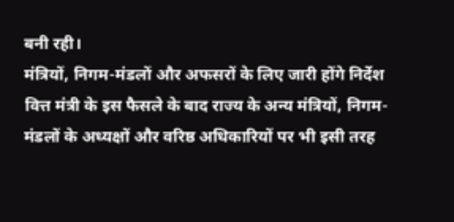बनी रही।
मंत्रियों, निगम-मंडलों और अफसरों के लिए जारी होंगे निर्देश
वित्त मंत्री के इस फैसले के बाद राज्य के अन्य मंत्रियों, निगम-मंडलों के अध्यक्षों और वरिष्ठ अधिकारियों पर भी इसी तरह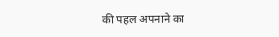की पहल अपनाने का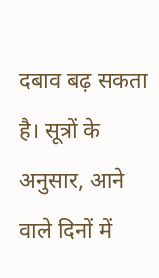दबाव बढ़ सकता है। सूत्रों के अनुसार, आने वाले दिनों में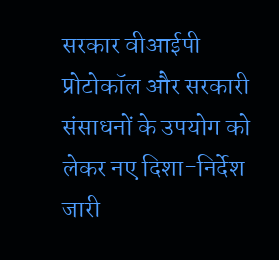सरकार वीआईपी प्रोटोकॉल और सरकारी संसाधनों के उपयोग को लेकर नए दिशा-निर्देश जारी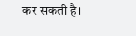कर सकती है।